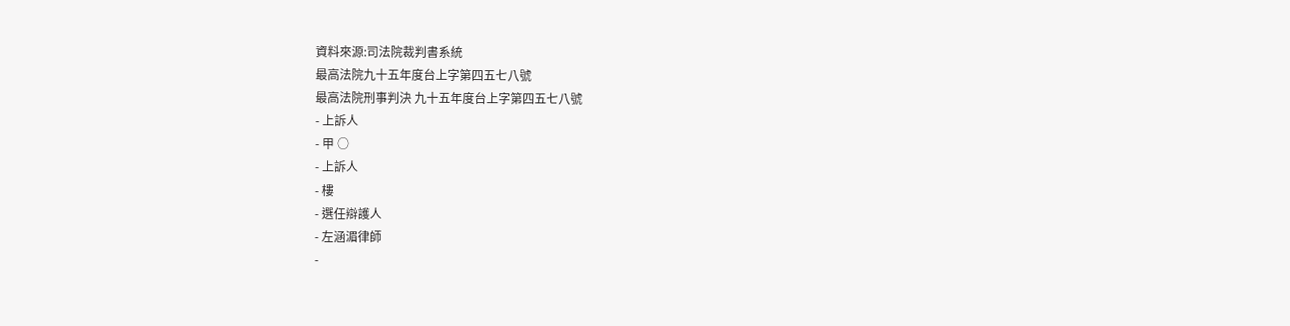資料來源:司法院裁判書系統
最高法院九十五年度台上字第四五七八號
最高法院刑事判決 九十五年度台上字第四五七八號
- 上訴人
- 甲 ○
- 上訴人
- 樓
- 選任辯護人
- 左涵湄律師
-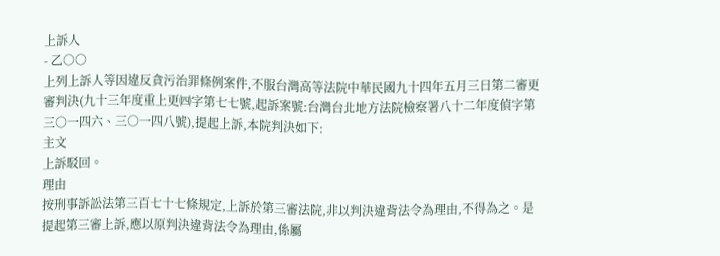上訴人
- 乙○○
上列上訴人等因違反貪污治罪條例案件,不服台灣高等法院中華民國九十四年五月三日第二審更審判決(九十三年度重上更㈣字第七七號,起訴案號:台灣台北地方法院檢察署八十二年度偵字第三○一四六、三○一四八號),提起上訴,本院判決如下:
主文
上訴駁回。
理由
按刑事訴訟法第三百七十七條規定,上訴於第三審法院,非以判決違背法令為理由,不得為之。是提起第三審上訴,應以原判決違背法令為理由,係屬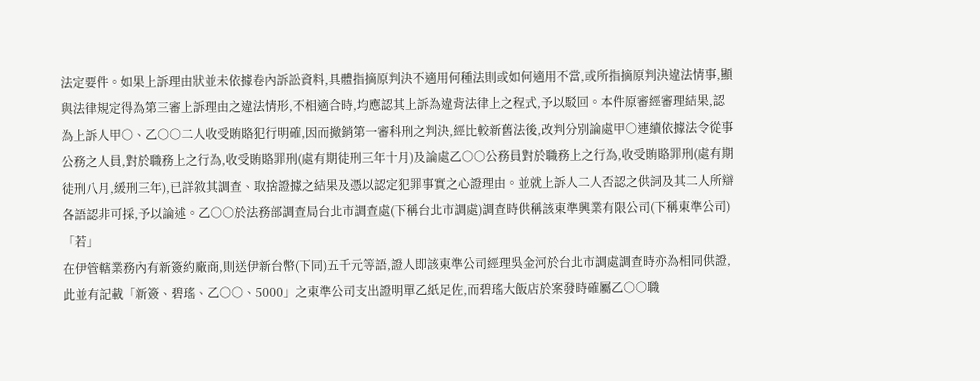法定要件。如果上訴理由狀並未依據卷內訴訟資料,具體指摘原判決不適用何種法則或如何適用不當,或所指摘原判決違法情事,顯與法律規定得為第三審上訴理由之違法情形,不相適合時,均應認其上訴為違背法律上之程式,予以駁回。本件原審經審理結果,認為上訴人甲○、乙○○二人收受賄賂犯行明確,因而撤銷第一審科刑之判決,經比較新舊法後,改判分別論處甲○連續依據法令從事公務之人員,對於職務上之行為,收受賄賂罪刑(處有期徒刑三年十月)及論處乙○○公務員對於職務上之行為,收受賄賂罪刑(處有期徒刑八月,緩刑三年),已詳敘其調查、取捨證據之結果及憑以認定犯罪事實之心證理由。並就上訴人二人否認之供詞及其二人所辯各語認非可採,予以論述。乙○○於法務部調查局台北市調查處(下稱台北市調處)調查時供稱該東準興業有限公司(下稱東準公司)「若」
在伊管轄業務內有新簽約廠商,則送伊新台幣(下同)五千元等語,證人即該東準公司經理吳金河於台北市調處調查時亦為相同供證,此並有記載「新簽、碧瑤、乙○○、5000」之東準公司支出證明單乙紙足佐,而碧瑤大飯店於案發時確屬乙○○職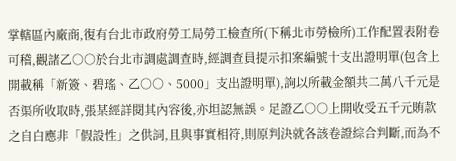掌轄區內廠商,復有台北市政府勞工局勞工檢查所(下稱北市勞檢所)工作配置表附卷可稽,觀諸乙○○於台北市調處調查時,經調查員提示扣案編號十支出證明單(包含上開載稱「新簽、碧瑤、乙○○、5000」支出證明單),詢以所載金額共二萬八千元是否渠所收取時,張某經詳閱其內容後,亦坦認無誤。足證乙○○上開收受五千元賄款之自白應非「假設性」之供詞,且與事實相符,則原判決就各該卷證綜合判斷,而為不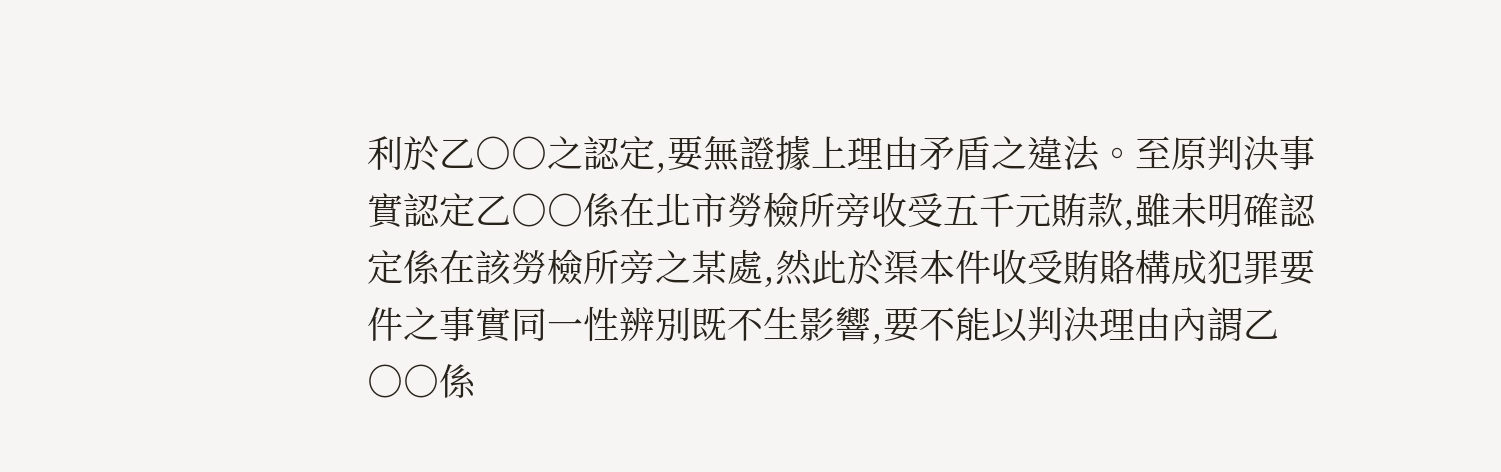利於乙○○之認定,要無證據上理由矛盾之違法。至原判決事實認定乙○○係在北市勞檢所旁收受五千元賄款,雖未明確認定係在該勞檢所旁之某處,然此於渠本件收受賄賂構成犯罪要件之事實同一性辨別既不生影響,要不能以判決理由內謂乙○○係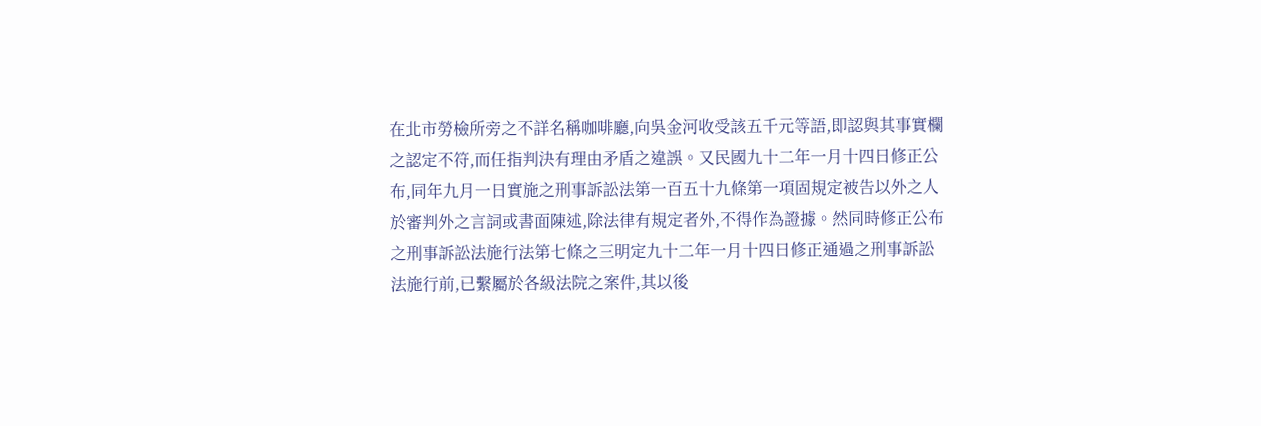在北市勞檢所旁之不詳名稱咖啡廳,向吳金河收受該五千元等語,即認與其事實欄之認定不符,而任指判決有理由矛盾之違誤。又民國九十二年一月十四日修正公布,同年九月一日實施之刑事訴訟法第一百五十九條第一項固規定被告以外之人於審判外之言詞或書面陳述,除法律有規定者外,不得作為證據。然同時修正公布之刑事訴訟法施行法第七條之三明定九十二年一月十四日修正通過之刑事訴訟法施行前,已繫屬於各級法院之案件,其以後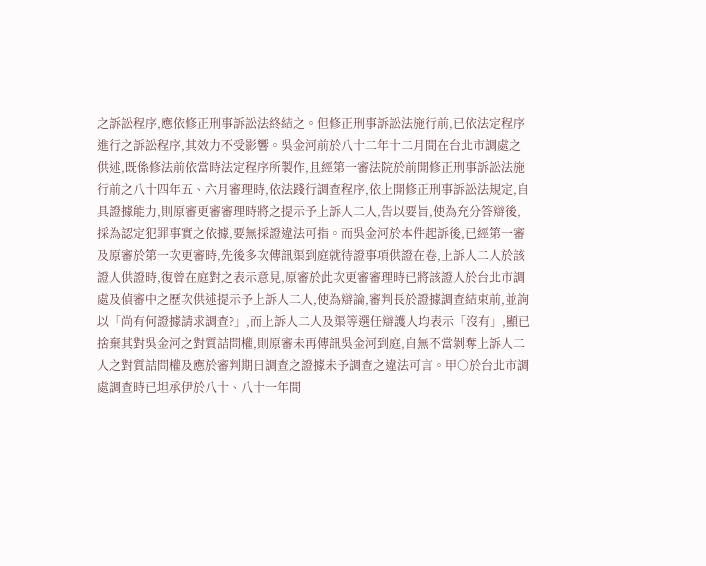之訴訟程序,應依修正刑事訴訟法終結之。但修正刑事訴訟法施行前,已依法定程序進行之訴訟程序,其效力不受影響。吳金河前於八十二年十二月間在台北市調處之供述,既係修法前依當時法定程序所製作,且經第一審法院於前開修正刑事訴訟法施行前之八十四年五、六月審理時,依法踐行調查程序,依上開修正刑事訴訟法規定,自具證據能力,則原審更審審理時將之提示予上訴人二人,告以要旨,使為充分答辯後,採為認定犯罪事實之依據,要無採證違法可指。而吳金河於本件起訴後,已經第一審及原審於第一次更審時,先後多次傳訊渠到庭就待證事項供證在卷,上訴人二人於該證人供證時,復曾在庭對之表示意見,原審於此次更審審理時已將該證人於台北市調處及偵審中之歷次供述提示予上訴人二人,使為辯論,審判長於證據調查結束前,並詢以「尚有何證據請求調查?」,而上訴人二人及渠等選任辯護人均表示「沒有」,顯已捨棄其對吳金河之對質詰問權,則原審未再傳訊吳金河到庭,自無不當剝奪上訴人二人之對質詰問權及應於審判期日調查之證據未予調查之違法可言。甲○於台北市調處調查時已坦承伊於八十、八十一年間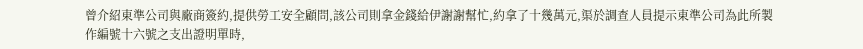曾介紹東準公司與廠商簽約,提供勞工安全顧問,該公司則拿金錢給伊謝謝幫忙,約拿了十幾萬元,渠於調查人員提示東準公司為此所製作編號十六號之支出證明單時,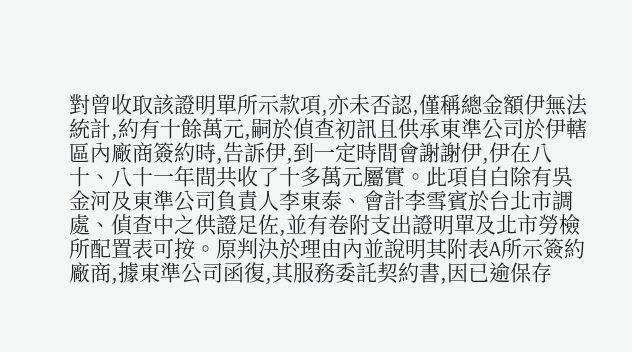對曾收取該證明單所示款項,亦未否認,僅稱總金額伊無法統計,約有十餘萬元,嗣於偵查初訊且供承東準公司於伊轄區內廠商簽約時,告訴伊,到一定時間會謝謝伊,伊在八十、八十一年間共收了十多萬元屬實。此項自白除有吳金河及東準公司負責人李東泰、會計李雪賓於台北市調處、偵查中之供證足佐,並有卷附支出證明單及北市勞檢所配置表可按。原判決於理由內並說明其附表A所示簽約廠商,據東準公司函復,其服務委託契約書,因已逾保存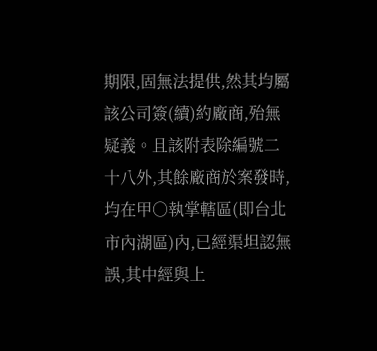期限,固無法提供,然其均屬該公司簽(續)約廠商,殆無疑義。且該附表除編號二十八外,其餘廠商於案發時,均在甲○執掌轄區(即台北市內湖區)內,已經渠坦認無誤,其中經與上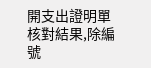開支出證明單核對結果,除編號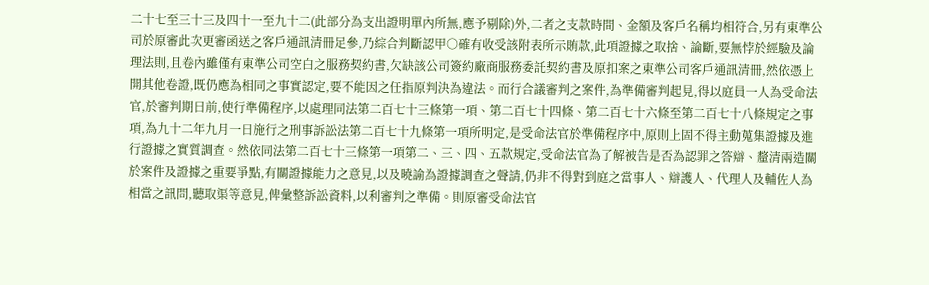二十七至三十三及四十一至九十二(此部分為支出證明單內所無,應予剔除)外,二者之支款時間、金額及客戶名稱均相符合,另有東準公司於原審此次更審函送之客戶通訊清冊足參,乃綜合判斷認甲○確有收受該附表所示賄款,此項證據之取捨、論斷,要無悖於經驗及論理法則,且卷內雖僅有東準公司空白之服務契約書,欠缺該公司簽約廠商服務委託契約書及原扣案之東準公司客戶通訊清冊,然依憑上開其他卷證,既仍應為相同之事實認定,要不能因之任指原判決為違法。而行合議審判之案件,為準備審判起見,得以庭員一人為受命法官,於審判期日前,使行準備程序,以處理同法第二百七十三條第一項、第二百七十四條、第二百七十六條至第二百七十八條規定之事項,為九十二年九月一日施行之刑事訴訟法第二百七十九條第一項所明定,是受命法官於準備程序中,原則上固不得主動蒐集證據及進行證據之實質調查。然依同法第二百七十三條第一項第二、三、四、五款規定,受命法官為了解被告是否為認罪之答辯、釐清兩造關於案件及證據之重要爭點,有關證據能力之意見,以及曉諭為證據調查之聲請,仍非不得對到庭之當事人、辯護人、代理人及輔佐人為相當之訊問,聽取渠等意見,俾彙整訴訟資料,以利審判之準備。則原審受命法官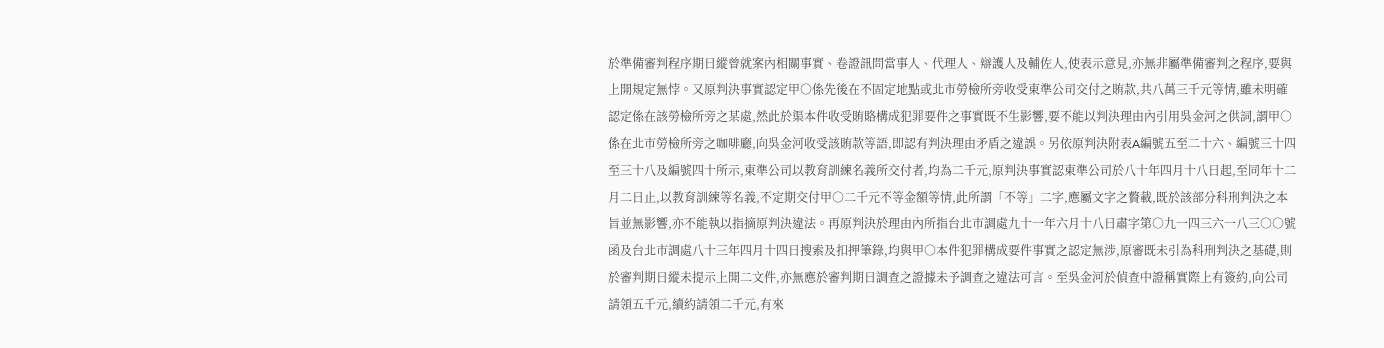於準備審判程序期日縱曾就案內相關事實、卷證訊問當事人、代理人、辯護人及輔佐人,使表示意見,亦無非屬準備審判之程序,要與上開規定無悖。又原判決事實認定甲○係先後在不固定地點或北市勞檢所旁收受東準公司交付之賄款,共八萬三千元等情,雖未明確認定係在該勞檢所旁之某處,然此於渠本件收受賄賂構成犯罪要件之事實既不生影響,要不能以判決理由內引用吳金河之供詞,謂甲○係在北市勞檢所旁之咖啡廳,向吳金河收受該賄款等語,即認有判決理由矛盾之違誤。另依原判決附表A編號五至二十六、編號三十四至三十八及編號四十所示,東準公司以教育訓練名義所交付者,均為二千元,原判決事實認東準公司於八十年四月十八日起,至同年十二月二日止,以教育訓練等名義,不定期交付甲○二千元不等金額等情,此所謂「不等」二字,應屬文字之贅載,既於該部分科刑判決之本旨並無影響,亦不能執以指摘原判決違法。再原判決於理由內所指台北市調處九十一年六月十八日肅字第○九一四三六一八三○○號函及台北市調處八十三年四月十四日搜索及扣押筆錄,均與甲○本件犯罪構成要件事實之認定無涉,原審既未引為科刑判決之基礎,則於審判期日縱未提示上開二文件,亦無應於審判期日調查之證據未予調查之違法可言。至吳金河於偵查中證稱實際上有簽約,向公司請領五千元,續約請領二千元,有來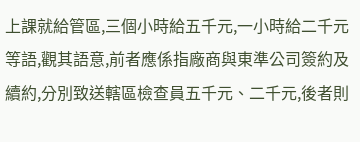上課就給管區,三個小時給五千元,一小時給二千元等語,觀其語意,前者應係指廠商與東準公司簽約及續約,分別致送轄區檢查員五千元、二千元,後者則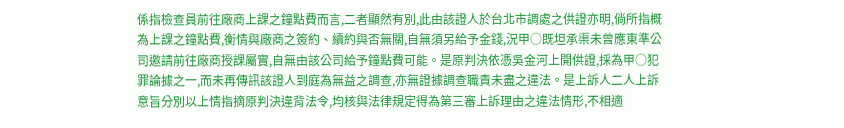係指檢查員前往廠商上課之鐘點費而言,二者顯然有別,此由該證人於台北市調處之供證亦明,倘所指概為上課之鐘點費,衡情與廠商之簽約、續約與否無關,自無須另給予金錢,況甲○既坦承渠未曾應東準公司邀請前往廠商授課屬實,自無由該公司給予鐘點費可能。是原判決依憑吳金河上開供證,採為甲○犯罪論據之一,而未再傳訊該證人到庭為無益之調查,亦無證據調查職責未盡之違法。是上訴人二人上訴意旨分別以上情指摘原判決違背法令,均核與法律規定得為第三審上訴理由之違法情形,不相適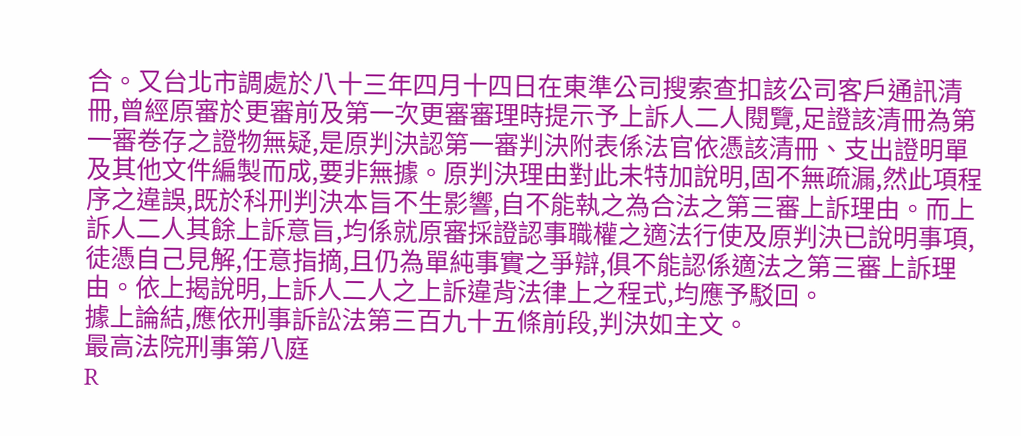合。又台北市調處於八十三年四月十四日在東準公司搜索查扣該公司客戶通訊清冊,曾經原審於更審前及第一次更審審理時提示予上訴人二人閱覽,足證該清冊為第一審卷存之證物無疑,是原判決認第一審判決附表係法官依憑該清冊、支出證明單及其他文件編製而成,要非無據。原判決理由對此未特加說明,固不無疏漏,然此項程序之違誤,既於科刑判決本旨不生影響,自不能執之為合法之第三審上訴理由。而上訴人二人其餘上訴意旨,均係就原審採證認事職權之適法行使及原判決已說明事項,徒憑自己見解,任意指摘,且仍為單純事實之爭辯,俱不能認係適法之第三審上訴理由。依上揭說明,上訴人二人之上訴違背法律上之程式,均應予駁回。
據上論結,應依刑事訴訟法第三百九十五條前段,判決如主文。
最高法院刑事第八庭
R